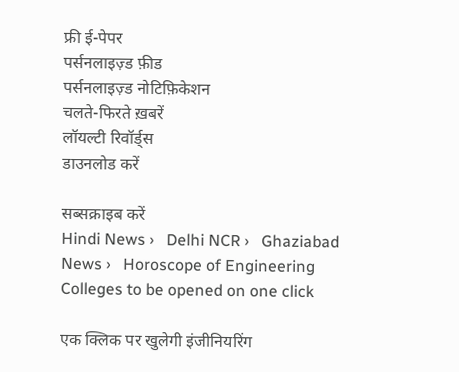फ्री ई-पेपर
पर्सनलाइज़्ड फ़ीड
पर्सनलाइज़्ड नोटिफ़िकेशन
चलते-फिरते ख़बरें
लॉयल्टी रिवॉर्ड्स
डाउनलोड करें

सब्सक्राइब करें
Hindi News ›   Delhi NCR ›   Ghaziabad News ›   Horoscope of Engineering Colleges to be opened on one click

एक क्लिक पर खुलेगी इंजीनियरिंग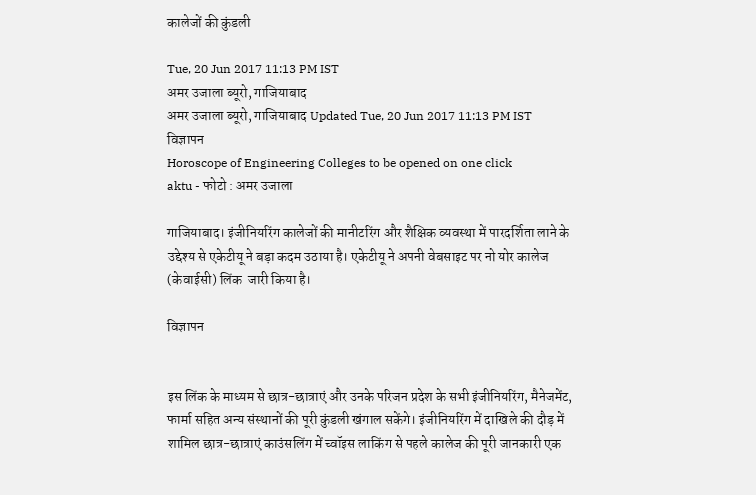कालेजों की कुंडली

Tue, 20 Jun 2017 11:13 PM IST
अमर उजाला ब्यूरो, गाजियाबाद
अमर उजाला ब्यूरो, गाजियाबाद Updated Tue, 20 Jun 2017 11:13 PM IST
विज्ञापन
Horoscope of Engineering Colleges to be opened on one click
aktu - फोटो : अमर उजाला

गाजियाबाद। इंजीनियरिंग कालेजों की मानीटरिंग और शैक्षिक व्यवस्था में पारदर्शिता लाने के उद्देश्य से एकेटीयू ने बड़ा कदम उठाया है। एकेटीयू ने अपनी वेबसाइट पर नो योर कालेज (केवाईसी) लिंक  जारी किया है।

विज्ञापन


इस लिंक के माध्यम से छात्र-छात्राएं और उनके परिजन प्रदेश के सभी इंजीनियरिंग, मैनेजमेंट, फार्मा सहित अन्य संस्थानों की पूरी कुंडली खंगाल सकेंगे। इंजीनियरिंग में दाखिले की दौड़ में शामिल छात्र-छात्राएं काउंसलिंग में च्वॉइस लाकिंग से पहले कालेज की पूरी जानकारी एक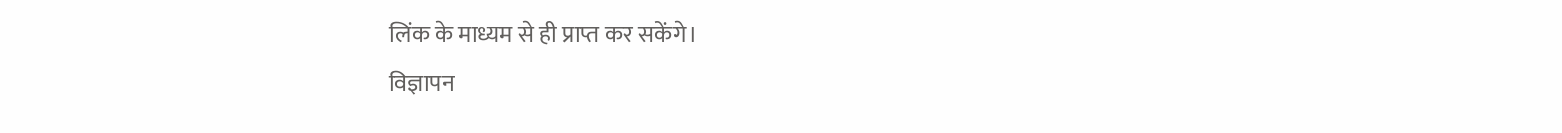लिंक के माध्यम से ही प्राप्त कर सकेंगे।
विज्ञापन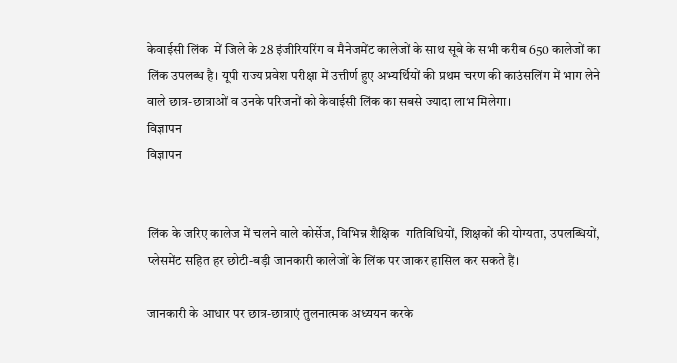केवाईसी लिंक  में जिले के 28 इंजीरियरिंग व मैनेजमेंट कालेजों के साथ सूबे के सभी करीब 650 कालेजों का लिंक उपलब्ध है। यूपी राज्य प्रवेश परीक्षा में उत्तीर्ण हुए अभ्यर्थियों की प्रथम चरण की काउंसलिंग में भाग लेने वाले छात्र-छात्राओं व उनके परिजनों को केवाईसी लिंक का सबसे ज्यादा लाभ मिलेगा।
विज्ञापन
विज्ञापन


लिंक के जरिए कालेज में चलने वाले कोर्सेज, विभिन्न शैक्षिक  गतिविधियों, शिक्षकों की योग्यता, उपलब्धियों, प्लेसमेंट सहित हर छोटी-बड़ी जानकारी कालेजों के लिंक पर जाकर हासिल कर सकते हैं।

जानकारी के आधार पर छात्र-छात्राएं तुलनात्मक अध्ययन करके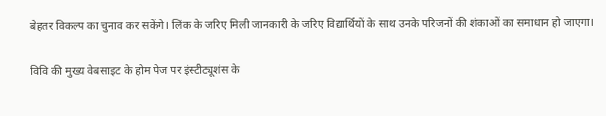बेहतर विकल्प का चुनाव कर सकेंगे। लिंक के जरिए मिली जानकारी के जरिए विद्यार्थियों के साथ उनके परिजनों की शंकाओं का समाधान हो जाएगा।

विवि की मुख्य वेबसाइट के होम पेज पर इंस्टीट्यूशंस के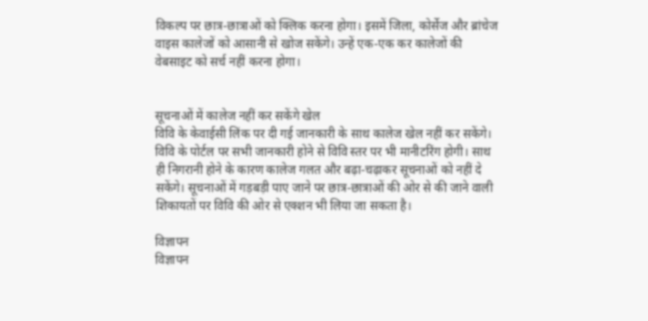विकल्प पर छात्र-छात्राओं को क्लिक करना होगा। इसमें जिला, कोर्सेज और ब्रांचेज वाइस कालेजों को आसानी से खोज सकेंगे। उन्हें एक-एक कर कालेजों की वेबसाइट को सर्च नहीं करना होगा।


सूचनाओं में कालेज नहीं कर सकेंगे खेल
विवि के केवाईसी लिंक पर दी गई जानकारी के साथ कालेज खेल नहीं कर सकेंगे। विवि के पोर्टल पर सभी जानकारी होने से विवि स्तर पर भी मानीटरिंग होगी। साथ ही निगरानी होने के कारण कालेज गलत और बढ़ा-चढ़ाकर सूचनाओं को नहीं दे सकेंगे। सूचनाओं में गड़बड़ी पाए जाने पर छात्र-छात्राओं की ओर से की जाने वाली शिकायतों पर विवि की ओर से एक्शन भी लिया जा सकता है।

विज्ञापन
विज्ञापन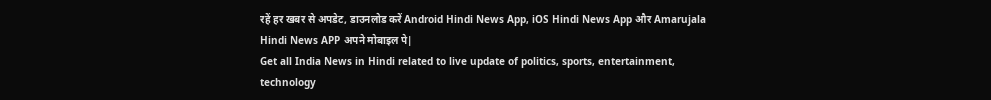रहें हर खबर से अपडेट, डाउनलोड करें Android Hindi News App, iOS Hindi News App और Amarujala Hindi News APP अपने मोबाइल पे|
Get all India News in Hindi related to live update of politics, sports, entertainment, technology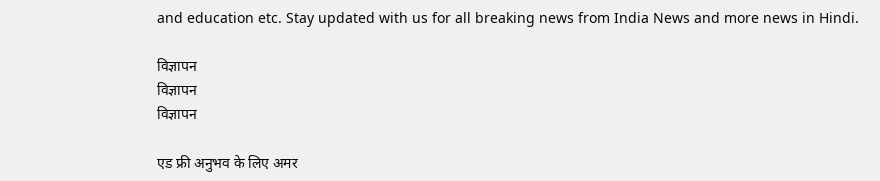and education etc. Stay updated with us for all breaking news from India News and more news in Hindi.

विज्ञापन
विज्ञापन
विज्ञापन

एड फ्री अनुभव के लिए अमर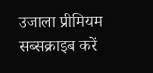उजाला प्रीमियम सब्सक्राइब करें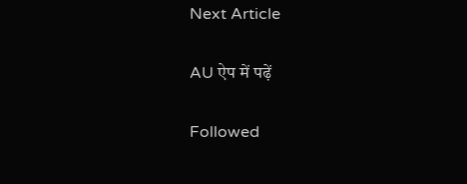Next Article

AU ऐप में पढ़ें

Followed